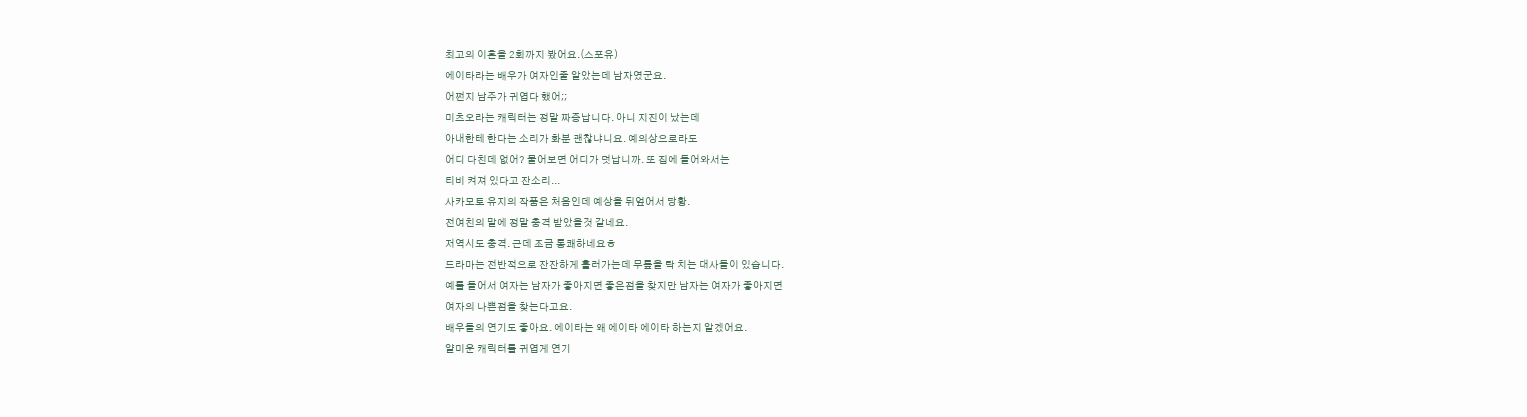최고의 이혼을 2회까지 봤어요.(스포유)
에이타라는 배우가 여자인줄 알았는데 남자였군요.
어쩐지 남주가 귀엽다 했어;;
미츠오라는 캐릭터는 정말 짜증납니다. 아니 지진이 났는데
아내한테 한다는 소리가 화분 괜찮냐니요. 예의상으로라도
어디 다친데 없어? 물어보면 어디가 덧납니까. 또 집에 들어와서는
티비 켜져 있다고 잔소리...
사카모토 유지의 작품은 처음인데 예상을 뒤엎어서 당황.
전여친의 말에 정말 충격 받았을것 같네요.
저역시도 충격. 근데 조금 통쾌하네요ㅎ
드라마는 전반적으로 잔잔하게 흘러가는데 무릎을 탁 치는 대사들이 있습니다.
예를 들어서 여자는 남자가 좋아지면 좋은점을 찾지만 남자는 여자가 좋아지면
여자의 나쁜점을 찾는다고요.
배우들의 연기도 좋아요. 에이타는 왜 에이타 에이타 하는지 알겠어요.
얄미운 캐릭터를 귀엽게 연기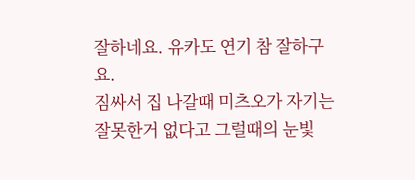잘하네요. 유카도 연기 참 잘하구요.
짐싸서 집 나갈때 미츠오가 자기는 잘못한거 없다고 그럴때의 눈빛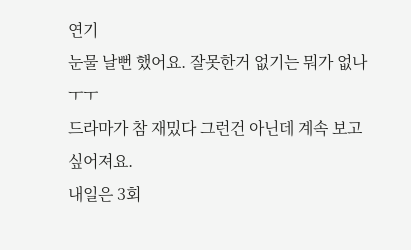연기
눈물 날뻔 했어요. 잘못한거 없기는 뭐가 없나ㅜㅜ
드라마가 참 재밌다 그런건 아닌데 계속 보고 싶어져요.
내일은 3회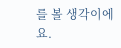를 볼 생각이에요.